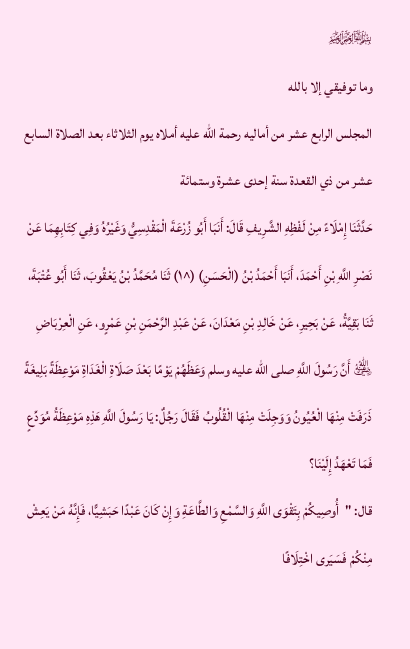﷽
وما توفيقي إلا بالله
المجلس الرابع عشر من أماليه رحمة الله عليه أملاه يوم الثلاثاء بعد الصلاة السابع عشر من ذي القعدة سنة إحدى عشرة وستمائة
حَدَّثَنَا إِمْلَاءً مِنْ لَفْظِهِ الشَّرِيفِ قَالَ: أَنَبَا أَبُو زُرْعَةَ الْمَقْدِسِيُّ وَغَيْرُهُ وَفِي كِتَابِهِمَا عَنْ نَصْرِ اللَّهِ بْنِ أَحْمَدَ، أَنَبَا أَحْمَدُ بْنُ (الْحَسَنِ) (^١) ثَنَا مُحَمَّدُ بْنُ يَعْقُوبَ، ثَنَا أَبُو عُتْبَةَ، ثَنَا بَقِيَّةُ، عَنْ بَحِيرِ، عَنْ خَالِدِ بْنِ مَعْدَانَ، عَنْ عَبْدِ الرَّحْمَنِ بْنِ عَمْرٍو، عَنِ الْعِرْبَاضِ ﵁ أَنَّ رَسُولَ اللَّهِ صلى الله عليه وسلم وَعَظَهُمْ يَوْمًا بَعْدَ صَلَاةِ الْغَدَاةِ مَوْعِظَةً بَلِيغَةً ذَرَفَتْ مِنْهَا الْعُيُونُ وَوَجِلَتْ مِنْهَا الْقُلُوبُ فَقَالَ رَجُلٌ: يَا رَسُولَ اللَّهِ هَذِهِ مَوْعِظَةُ مُوَدِّعٍ فَمَا تَعْهَدُ إِلَيْنَا؟
قال: "أُوصِيكُمْ بِتَقْوَى اللَّهِ وَالسَّمْعِ وَالطَّاعَةِ وَإِنْ كَانَ عَبْدًا حَبَشِيًّا، فَإِنَّهُ مَنْ يَعِشْ مِنْكُمْ فَسَيَرى اخْتِلَافًا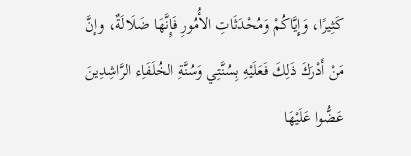كَثِيرًا، وَإِيَّاكُمْ وَمُحْدَثَاتِ الأُمُورِ فَإِنَّهَا ضَلَالَةٌ، وإنَّ مَنْ أَدْرَكَ ذَلِكَ فَعَلَيْهِ بِسُنَّتِي وَسُنَّةِ الخُلَفَاِء الرَّاشِدِينَ عَضُّوا عَلَيْهَا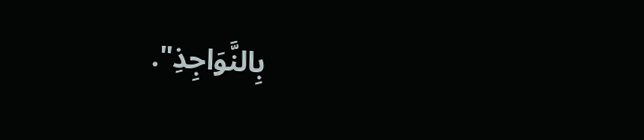بِالنَّوَاجِذِ".